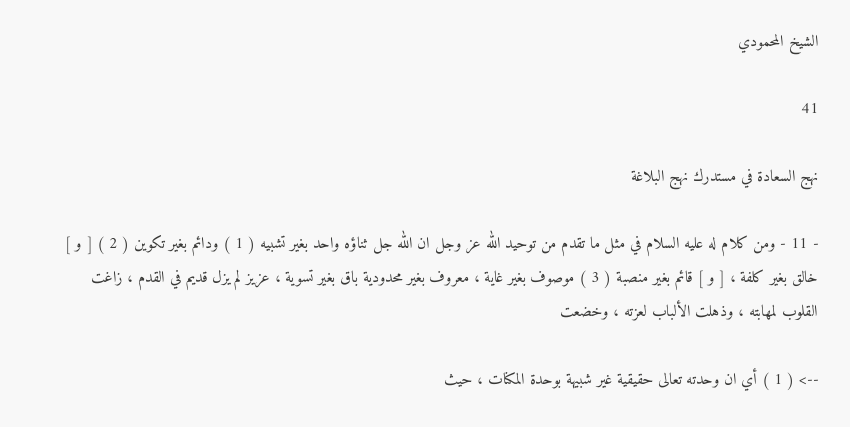الشيخ المحمودي

41

نهج السعادة في مستدرك نهج البلاغة

- 11 - ومن كلام له عليه السلام في مثل ما تقدم من توحيد الله عز وجل ان الله جل ثناؤه واحد بغير تشبيه ( 1 ) ودائم بغير تكوين ( 2 ) [ و ] خالق بغير كلفة ، [ و ] قائم بغير منصبة ( 3 ) موصوف بغير غاية ، معروف بغير محدودية باق بغير تسوية ، عزيز لم يزل قديم في القدم ، زاغت القلوب لمهابته ، وذهلت الألباب لعزته ، وخضعت

--> ( 1 ) أي ان وحدته تعالى حقيقية غير شبيهة بوحدة المكنات ، حيث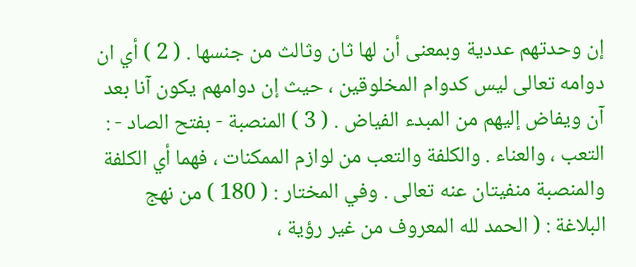إن وحدتهم عددية وبمعنى أن لها ثان وثالث من جنسها . ( 2 ) أي ان دوامه تعالى ليس كدوام المخلوقين ، حيث إن دوامهم يكون آنا بعد آن ويفاض إليهم من المبدء الفياض . ( 3 ) المنصبة - بفتح الصاد - : التعب ، والعناء . والكلفة والتعب من لوازم الممكنات ، فهما أي الكلفة والمنصبة منفيتان عنه تعالى . وفي المختار : ( 180 ) من نهج البلاغة : ( الحمد لله المعروف من غير رؤية ،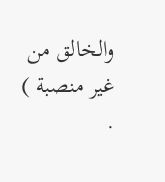والخالق من غير منصبة ) .